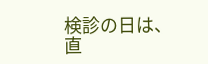検診の日は、
直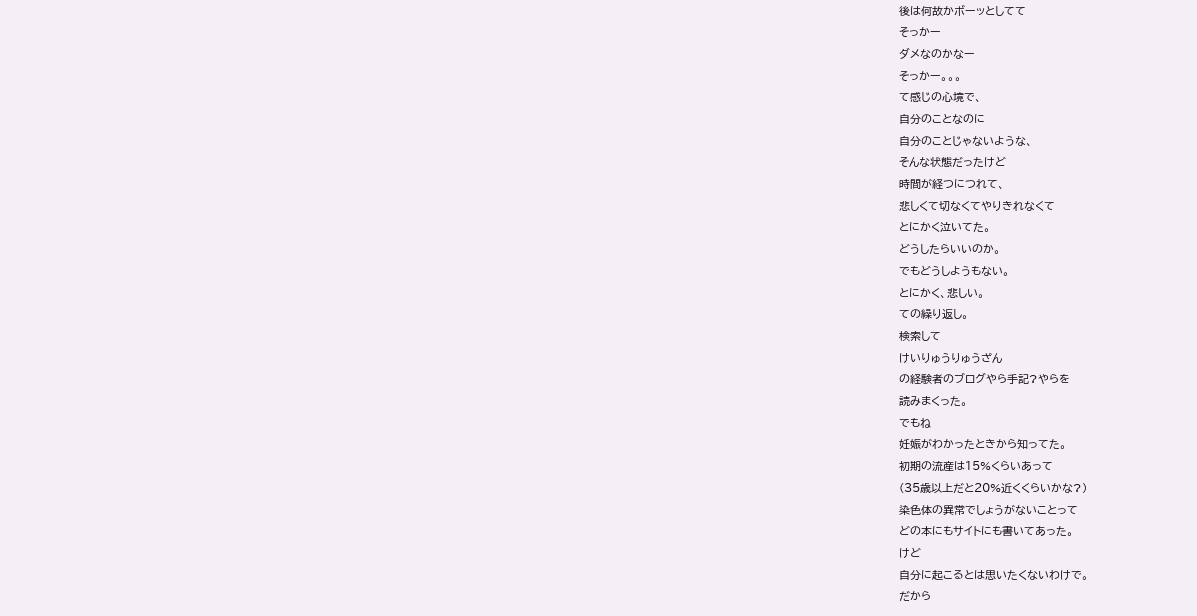後は何故かボーッとしてて
そっかー
ダメなのかなー
そっかー。。。
て感じの心境で、
自分のことなのに
自分のことじゃないような、
そんな状態だったけど
時間が経つにつれて、
悲しくて切なくてやりきれなくて
とにかく泣いてた。
どうしたらいいのか。
でもどうしようもない。
とにかく、悲しい。
ての繰り返し。
検索して
けいりゅうりゅうざん
の経験者のブログやら手記?やらを
読みまくった。
でもね
妊娠がわかったときから知ってた。
初期の流産は15%くらいあって
(35歳以上だと20%近くくらいかな?)
染色体の異常でしょうがないことって
どの本にもサイトにも書いてあった。
けど
自分に起こるとは思いたくないわけで。
だから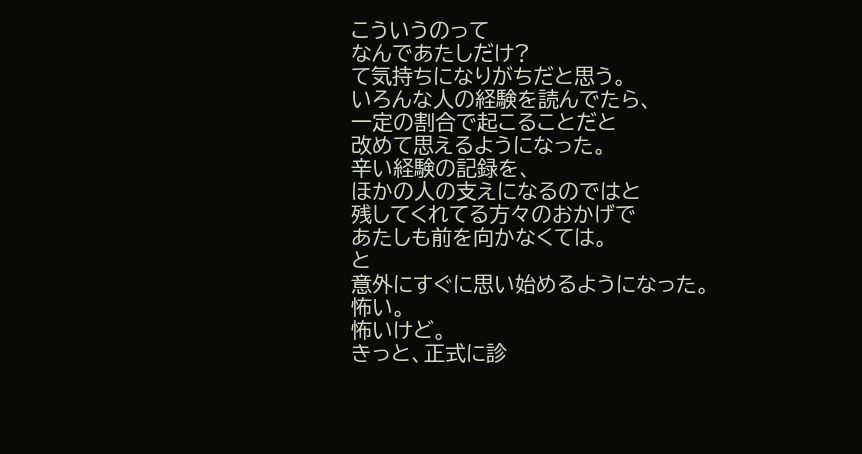こういうのって
なんであたしだけ?
て気持ちになりがちだと思う。
いろんな人の経験を読んでたら、
一定の割合で起こることだと
改めて思えるようになった。
辛い経験の記録を、
ほかの人の支えになるのではと
残してくれてる方々のおかげで
あたしも前を向かなくては。
と
意外にすぐに思い始めるようになった。
怖い。
怖いけど。
きっと、正式に診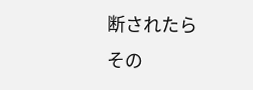断されたら
その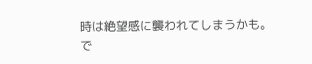時は絶望感に襲われてしまうかも。
で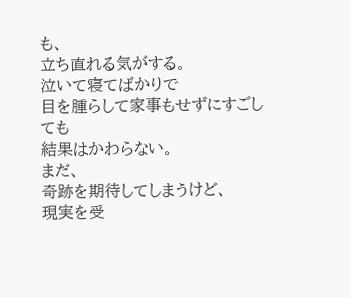も、
立ち直れる気がする。
泣いて寝てばかりで
目を腫らして家事もせずにすごしても
結果はかわらない。
まだ、
奇跡を期待してしまうけど、
現実を受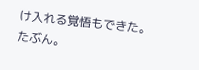け入れる覚悟もできた。
たぶん。